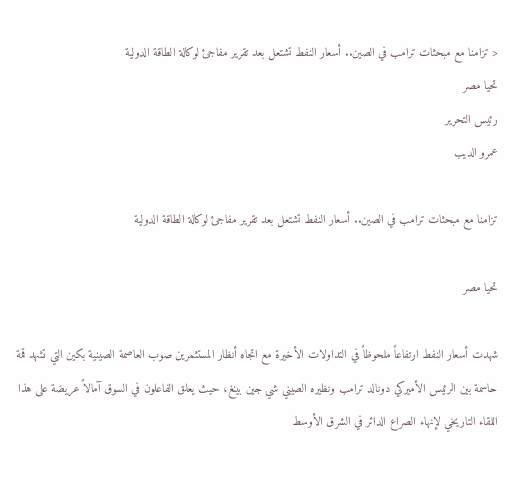< تزامنا مع مبحثات ترامب في الصين.. أسعار النفط تشتعل بعد تقرير مفاجئ لوكالة الطاقة الدولية
تحيا مصر
رئيس التحرير
عمرو الديب

تزامنا مع مبحثات ترامب في الصين.. أسعار النفط تشتعل بعد تقرير مفاجئ لوكالة الطاقة الدولية

تحيا مصر

شهدت أسعار النفط ارتفاعاً ملحوظاً في التداولات الأخيرة مع اتجاه أنظار المستثمرين صوب العاصمة الصينية بكين التي تشهد قمة حاسمة بين الرئيس الأميركي دونالد ترامب ونظيره الصيني شي جين بينغ، حيث يعلق الفاعلون في السوق آمالاً عريضة على هذا اللقاء التاريخي لإنهاء الصراع الدائر في الشرق الأوسط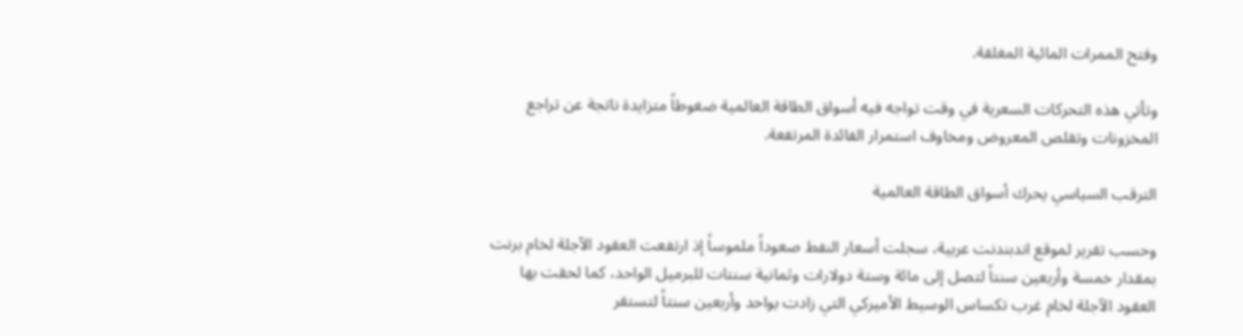وفتح الممرات المائية المغلقة.

وتأتي هذه التحركات السعرية في وقت تواجه فيه أسواق الطاقة العالمية ضغوطاً متزايدة ناتجة عن تراجع المخزونات وتقلص المعروض ومخاوف استمرار الفائدة المرتفعة.

الترقب السياسي يحرك أسواق الطاقة العالمية

وحسب تقرير لموقع اندبندنت عربية، سجلت أسعار النفط صعوداً ملموساً إذ ارتفعت العقود الآجلة لخام برنت بمقدار خمسة وأربعين سنتاً لتصل إلى مائة وستة دولارات وثمانية سنتات للبرميل الواحد، كما لحقت بها العقود الآجلة لخام غرب تكساس الوسيط الأميركي التي زادت بواحد وأربعين سنتاً لتستقر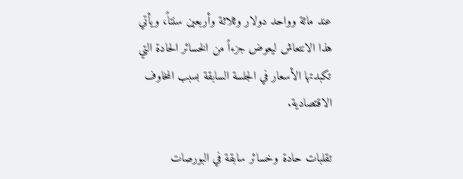عند مائة وواحد دولار وثلاثة وأربعين سنتاً، ويأتي هذا الانتعاش ليعوض جزءاً من الخسائر الحادة التي تكبدتها الأسعار في الجلسة السابقة بسبب المخاوف الاقتصادية.

تقلبات حادة وخسائر سابقة في البورصات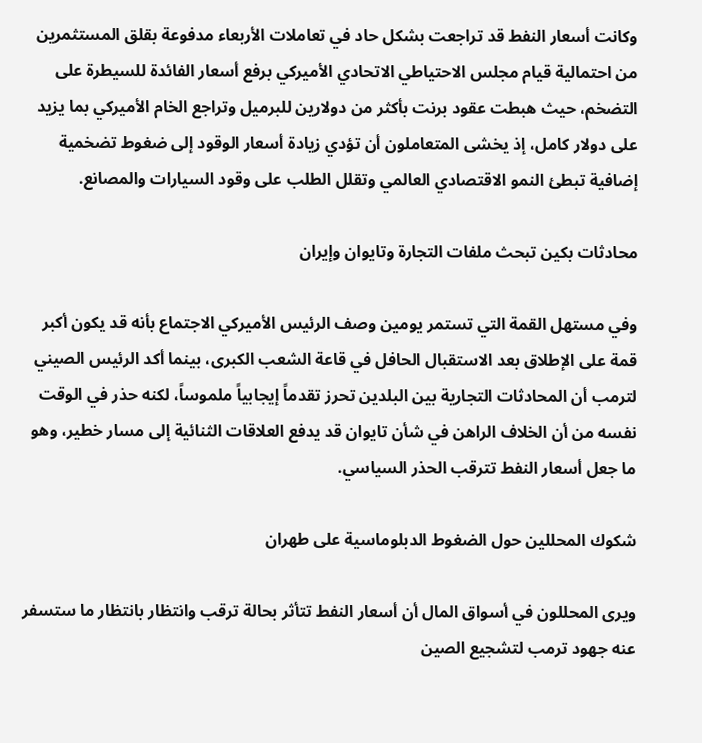وكانت أسعار النفط قد تراجعت بشكل حاد في تعاملات الأربعاء مدفوعة بقلق المستثمرين من احتمالية قيام مجلس الاحتياطي الاتحادي الأميركي برفع أسعار الفائدة للسيطرة على التضخم، حيث هبطت عقود برنت بأكثر من دولارين للبرميل وتراجع الخام الأميركي بما يزيد على دولار كامل، إذ يخشى المتعاملون أن تؤدي زيادة أسعار الوقود إلى ضغوط تضخمية إضافية تبطئ النمو الاقتصادي العالمي وتقلل الطلب على وقود السيارات والمصانع.

محادثات بكين تبحث ملفات التجارة وتايوان وإيران

وفي مستهل القمة التي تستمر يومين وصف الرئيس الأميركي الاجتماع بأنه قد يكون أكبر قمة على الإطلاق بعد الاستقبال الحافل في قاعة الشعب الكبرى، بينما أكد الرئيس الصيني لترمب أن المحادثات التجارية بين البلدين تحرز تقدماً إيجابياً ملموساً، لكنه حذر في الوقت نفسه من أن الخلاف الراهن في شأن تايوان قد يدفع العلاقات الثنائية إلى مسار خطير، وهو ما جعل أسعار النفط تترقب الحذر السياسي.

شكوك المحللين حول الضغوط الدبلوماسية على طهران

ويرى المحللون في أسواق المال أن أسعار النفط تتأثر بحالة ترقب وانتظار بانتظار ما ستسفر عنه جهود ترمب لتشجيع الصين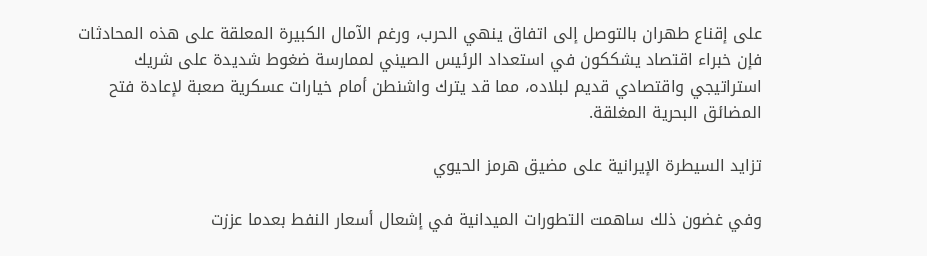على إقناع طهران بالتوصل إلى اتفاق ينهي الحرب، ورغم الآمال الكبيرة المعلقة على هذه المحادثات فإن خبراء اقتصاد يشككون في استعداد الرئيس الصيني لممارسة ضغوط شديدة على شريك استراتيجي واقتصادي قديم لبلاده، مما قد يترك واشنطن أمام خيارات عسكرية صعبة لإعادة فتح المضائق البحرية المغلقة.

تزايد السيطرة الإيرانية على مضيق هرمز الحيوي

وفي غضون ذلك ساهمت التطورات الميدانية في إشعال أسعار النفط بعدما عززت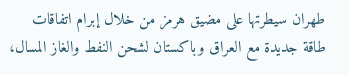طهران سيطرتها على مضيق هرمز من خلال إبرام اتفاقات طاقة جديدة مع العراق وباكستان لشحن النفط والغاز المسال،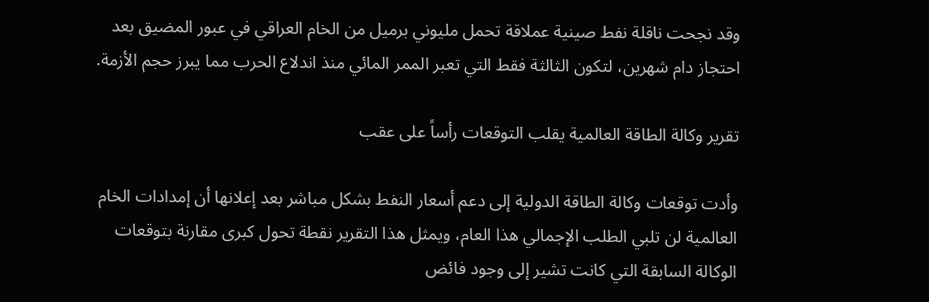وقد نجحت ناقلة نفط صينية عملاقة تحمل مليوني برميل من الخام العراقي في عبور المضيق بعد احتجاز دام شهرين، لتكون الثالثة فقط التي تعبر الممر المائي منذ اندلاع الحرب مما يبرز حجم الأزمة.

تقرير وكالة الطاقة العالمية يقلب التوقعات رأساً على عقب

وأدت توقعات وكالة الطاقة الدولية إلى دعم أسعار النفط بشكل مباشر بعد إعلانها أن إمدادات الخام العالمية لن تلبي الطلب الإجمالي هذا العام، ويمثل هذا التقرير نقطة تحول كبرى مقارنة بتوقعات الوكالة السابقة التي كانت تشير إلى وجود فائض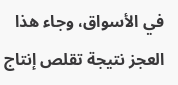في الأسواق، وجاء هذا العجز نتيجة تقلص إنتاج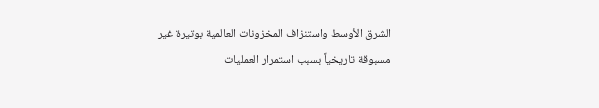الشرق الأوسط واستنزاف المخزونات العالمية بوتيرة غير مسبوقة تاريخياً بسبب استمرار العمليات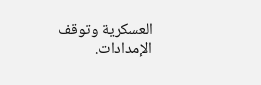العسكرية وتوقف الإمدادات.